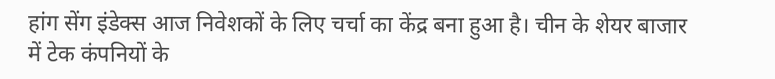हांग सेंग इंडेक्स आज निवेशकों के लिए चर्चा का केंद्र बना हुआ है। चीन के शेयर बाजार में टेक कंपनियों के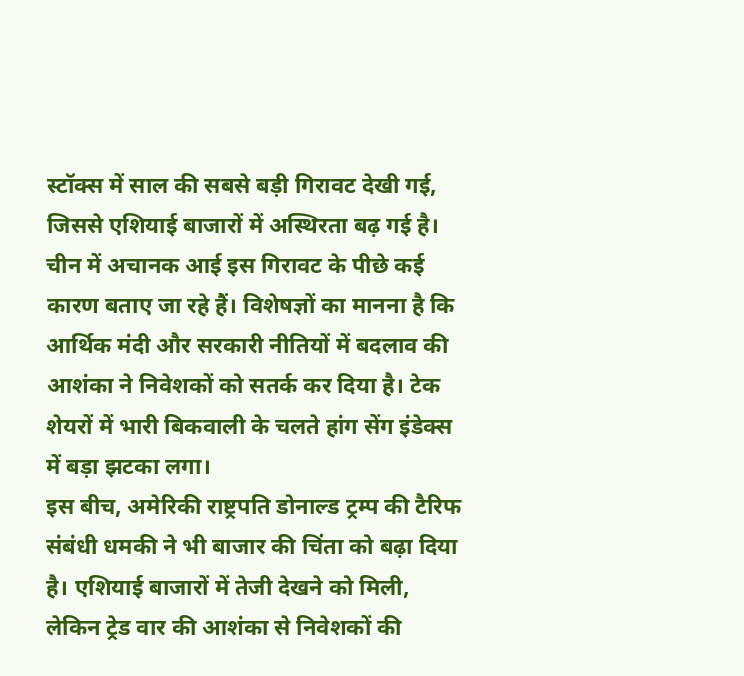स्टॉक्स में साल की सबसे बड़ी गिरावट देखी गई, जिससे एशियाई बाजारों में अस्थिरता बढ़ गई है।
चीन में अचानक आई इस गिरावट के पीछे कई कारण बताए जा रहे हैं। विशेषज्ञों का मानना है कि आर्थिक मंदी और सरकारी नीतियों में बदलाव की आशंका ने निवेशकों को सतर्क कर दिया है। टेक शेयरों में भारी बिकवाली के चलते हांग सेंग इंडेक्स में बड़ा झटका लगा।
इस बीच, अमेरिकी राष्ट्रपति डोनाल्ड ट्रम्प की टैरिफ संबंधी धमकी ने भी बाजार की चिंता को बढ़ा दिया है। एशियाई बाजारों में तेजी देखने को मिली, लेकिन ट्रेड वार की आशंका से निवेशकों की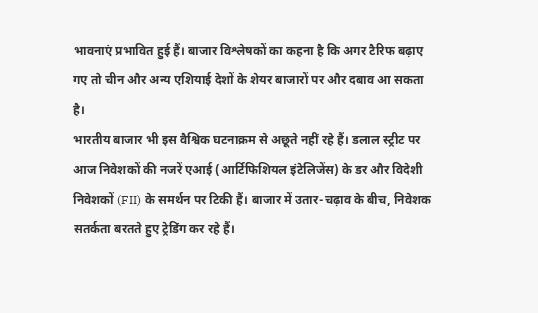भावनाएं प्रभावित हुई हैं। बाजार विश्लेषकों का कहना है कि अगर टैरिफ बढ़ाए गए तो चीन और अन्य एशियाई देशों के शेयर बाजारों पर और दबाव आ सकता है।
भारतीय बाजार भी इस वैश्विक घटनाक्रम से अछूते नहीं रहे हैं। डलाल स्ट्रीट पर आज निवेशकों की नजरें एआई (आर्टिफिशियल इंटेलिजेंस) के डर और विदेशी निवेशकों (FII) के समर्थन पर टिकी हैं। बाजार में उतार-चढ़ाव के बीच, निवेशक सतर्कता बरतते हुए ट्रेडिंग कर रहे हैं।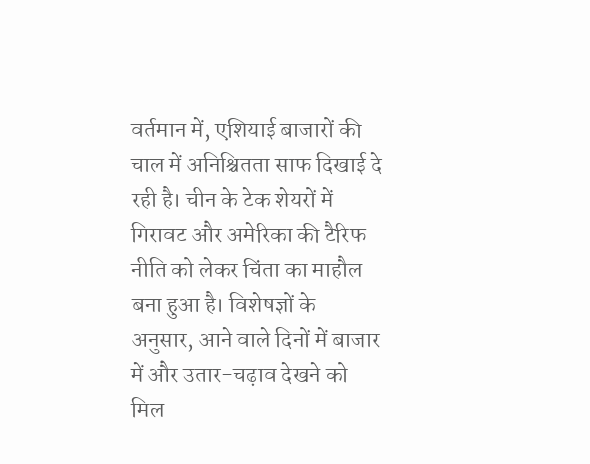वर्तमान में, एशियाई बाजारों की चाल में अनिश्चितता साफ दिखाई दे रही है। चीन के टेक शेयरों में गिरावट और अमेरिका की टैरिफ नीति को लेकर चिंता का माहौल बना हुआ है। विशेषज्ञों के अनुसार, आने वाले दिनों में बाजार में और उतार-चढ़ाव देखने को मिल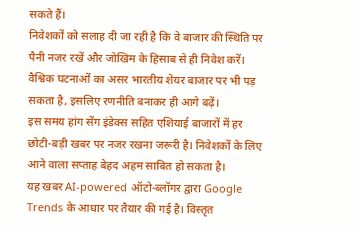सकते हैं।
निवेशकों को सलाह दी जा रही है कि वे बाजार की स्थिति पर पैनी नजर रखें और जोखिम के हिसाब से ही निवेश करें। वैश्विक घटनाओं का असर भारतीय शेयर बाजार पर भी पड़ सकता है, इसलिए रणनीति बनाकर ही आगे बढ़ें।
इस समय हांग सेंग इंडेक्स सहित एशियाई बाजारों में हर छोटी-बड़ी खबर पर नजर रखना जरूरी है। निवेशकों के लिए आने वाला सप्ताह बेहद अहम साबित हो सकता है।
यह खबर AI-powered ऑटो-ब्लॉगर द्वारा Google Trends के आधार पर तैयार की गई है। विस्तृत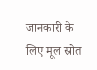जानकारी के लिए मूल स्रोत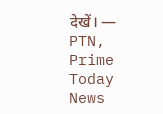देखें। — PTN, Prime Today News